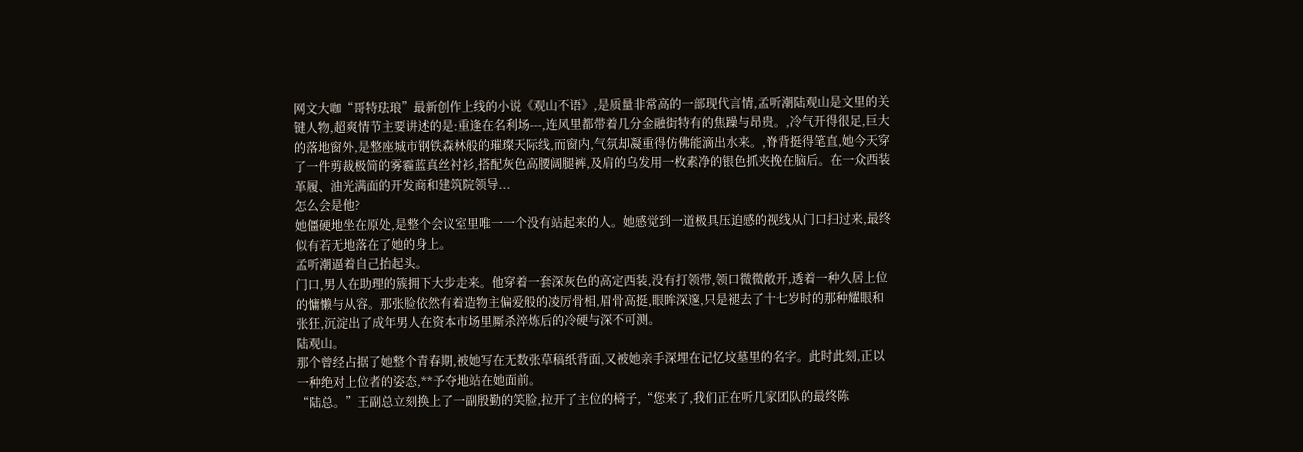网文大咖“哥特珐琅”最新创作上线的小说《观山不语》,是质量非常高的一部现代言情,孟听潮陆观山是文里的关键人物,超爽情节主要讲述的是:重逢在名利场---,连风里都带着几分金融街特有的焦躁与昂贵。,冷气开得很足,巨大的落地窗外,是整座城市钢铁森林般的璀璨天际线,而窗内,气氛却凝重得仿佛能滴出水来。,脊背挺得笔直,她今天穿了一件剪裁极简的雾霾蓝真丝衬衫,搭配灰色高腰阔腿裤,及肩的乌发用一枚素净的银色抓夹挽在脑后。在一众西装革履、油光满面的开发商和建筑院领导...
怎么会是他?
她僵硬地坐在原处,是整个会议室里唯一一个没有站起来的人。她感觉到一道极具压迫感的视线从门口扫过来,最终似有若无地落在了她的身上。
孟听潮逼着自己抬起头。
门口,男人在助理的簇拥下大步走来。他穿着一套深灰色的高定西装,没有打领带,领口微微敞开,透着一种久居上位的慵懒与从容。那张脸依然有着造物主偏爱般的凌厉骨相,眉骨高挺,眼眸深邃,只是褪去了十七岁时的那种耀眼和张狂,沉淀出了成年男人在资本市场里厮杀淬炼后的冷硬与深不可测。
陆观山。
那个曾经占据了她整个青春期,被她写在无数张草稿纸背面,又被她亲手深埋在记忆坟墓里的名字。此时此刻,正以一种绝对上位者的姿态,**予夺地站在她面前。
“陆总。”王副总立刻换上了一副殷勤的笑脸,拉开了主位的椅子,“您来了,我们正在听几家团队的最终陈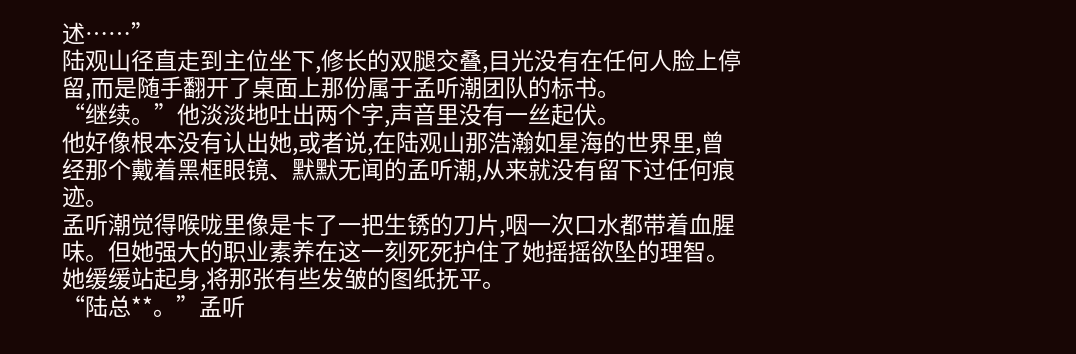述……”
陆观山径直走到主位坐下,修长的双腿交叠,目光没有在任何人脸上停留,而是随手翻开了桌面上那份属于孟听潮团队的标书。
“继续。”他淡淡地吐出两个字,声音里没有一丝起伏。
他好像根本没有认出她,或者说,在陆观山那浩瀚如星海的世界里,曾经那个戴着黑框眼镜、默默无闻的孟听潮,从来就没有留下过任何痕迹。
孟听潮觉得喉咙里像是卡了一把生锈的刀片,咽一次口水都带着血腥味。但她强大的职业素养在这一刻死死护住了她摇摇欲坠的理智。
她缓缓站起身,将那张有些发皱的图纸抚平。
“陆总**。”孟听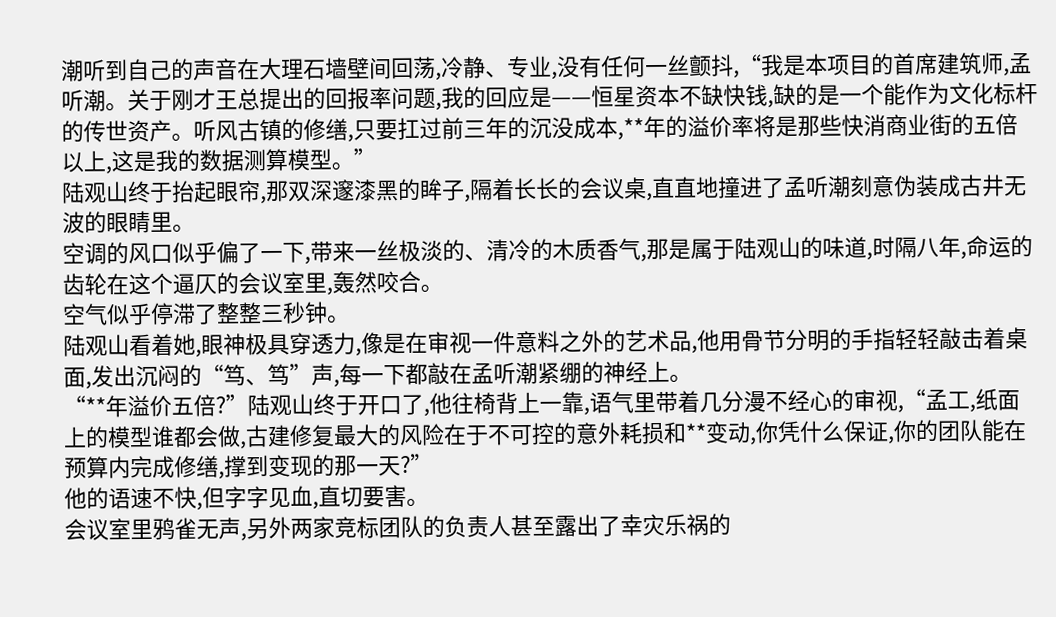潮听到自己的声音在大理石墙壁间回荡,冷静、专业,没有任何一丝颤抖,“我是本项目的首席建筑师,孟听潮。关于刚才王总提出的回报率问题,我的回应是——恒星资本不缺快钱,缺的是一个能作为文化标杆的传世资产。听风古镇的修缮,只要扛过前三年的沉没成本,**年的溢价率将是那些快消商业街的五倍以上,这是我的数据测算模型。”
陆观山终于抬起眼帘,那双深邃漆黑的眸子,隔着长长的会议桌,直直地撞进了孟听潮刻意伪装成古井无波的眼睛里。
空调的风口似乎偏了一下,带来一丝极淡的、清冷的木质香气,那是属于陆观山的味道,时隔八年,命运的齿轮在这个逼仄的会议室里,轰然咬合。
空气似乎停滞了整整三秒钟。
陆观山看着她,眼神极具穿透力,像是在审视一件意料之外的艺术品,他用骨节分明的手指轻轻敲击着桌面,发出沉闷的“笃、笃”声,每一下都敲在孟听潮紧绷的神经上。
“**年溢价五倍?”陆观山终于开口了,他往椅背上一靠,语气里带着几分漫不经心的审视,“孟工,纸面上的模型谁都会做,古建修复最大的风险在于不可控的意外耗损和**变动,你凭什么保证,你的团队能在预算内完成修缮,撑到变现的那一天?”
他的语速不快,但字字见血,直切要害。
会议室里鸦雀无声,另外两家竞标团队的负责人甚至露出了幸灾乐祸的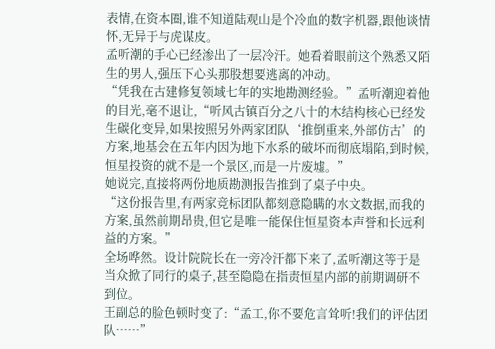表情,在资本圈,谁不知道陆观山是个冷血的数字机器,跟他谈情怀,无异于与虎谋皮。
孟听潮的手心已经渗出了一层冷汗。她看着眼前这个熟悉又陌生的男人,强压下心头那股想要逃离的冲动。
“凭我在古建修复领域七年的实地勘测经验。”孟听潮迎着他的目光,毫不退让,“听风古镇百分之八十的木结构核心已经发生碳化变异,如果按照另外两家团队‘推倒重来,外部仿古’的方案,地基会在五年内因为地下水系的破坏而彻底塌陷,到时候,恒星投资的就不是一个景区,而是一片废墟。”
她说完,直接将两份地质勘测报告推到了桌子中央。
“这份报告里,有两家竞标团队都刻意隐瞒的水文数据,而我的方案,虽然前期昂贵,但它是唯一能保住恒星资本声誉和长远利益的方案。”
全场哗然。设计院院长在一旁冷汗都下来了,孟听潮这等于是当众掀了同行的桌子,甚至隐隐在指责恒星内部的前期调研不到位。
王副总的脸色顿时变了:“孟工,你不要危言耸听!我们的评估团队……”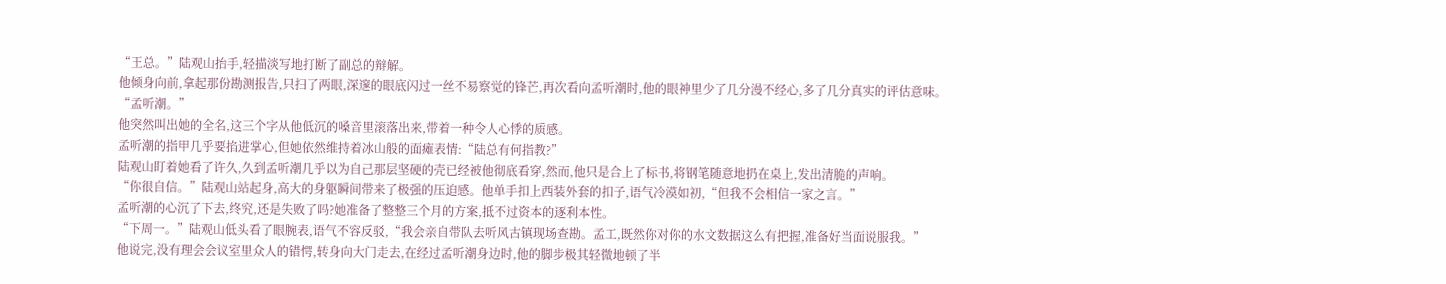“王总。”陆观山抬手,轻描淡写地打断了副总的辩解。
他倾身向前,拿起那份勘测报告,只扫了两眼,深邃的眼底闪过一丝不易察觉的锋芒,再次看向孟听潮时,他的眼神里少了几分漫不经心,多了几分真实的评估意味。
“孟听潮。”
他突然叫出她的全名,这三个字从他低沉的嗓音里滚落出来,带着一种令人心悸的质感。
孟听潮的指甲几乎要掐进掌心,但她依然维持着冰山般的面瘫表情:“陆总有何指教?”
陆观山盯着她看了许久,久到孟听潮几乎以为自己那层坚硬的壳已经被他彻底看穿,然而,他只是合上了标书,将钢笔随意地扔在桌上,发出清脆的声响。
“你很自信。”陆观山站起身,高大的身躯瞬间带来了极强的压迫感。他单手扣上西装外套的扣子,语气冷漠如初,“但我不会相信一家之言。”
孟听潮的心沉了下去,终究,还是失败了吗?她准备了整整三个月的方案,抵不过资本的逐利本性。
“下周一。”陆观山低头看了眼腕表,语气不容反驳,“我会亲自带队去听风古镇现场查勘。孟工,既然你对你的水文数据这么有把握,准备好当面说服我。”
他说完,没有理会会议室里众人的错愕,转身向大门走去,在经过孟听潮身边时,他的脚步极其轻微地顿了半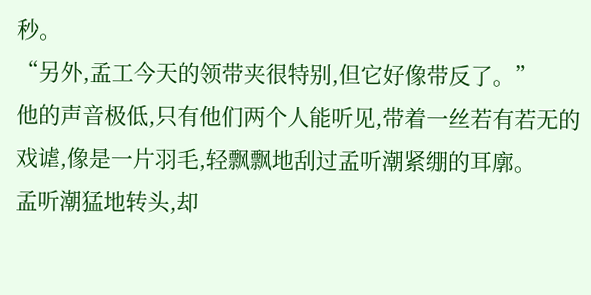秒。
“另外,孟工今天的领带夹很特别,但它好像带反了。”
他的声音极低,只有他们两个人能听见,带着一丝若有若无的戏谑,像是一片羽毛,轻飘飘地刮过孟听潮紧绷的耳廓。
孟听潮猛地转头,却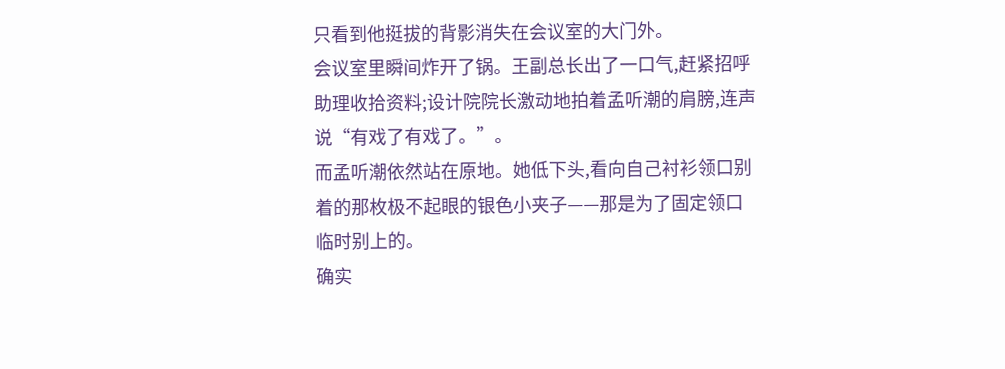只看到他挺拔的背影消失在会议室的大门外。
会议室里瞬间炸开了锅。王副总长出了一口气,赶紧招呼助理收拾资料;设计院院长激动地拍着孟听潮的肩膀,连声说“有戏了有戏了。”。
而孟听潮依然站在原地。她低下头,看向自己衬衫领口别着的那枚极不起眼的银色小夹子——那是为了固定领口临时别上的。
确实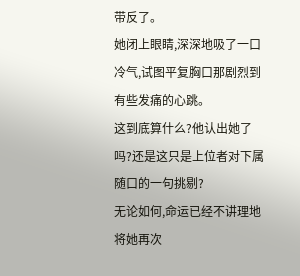带反了。
她闭上眼睛,深深地吸了一口冷气,试图平复胸口那剧烈到有些发痛的心跳。
这到底算什么?他认出她了吗?还是这只是上位者对下属随口的一句挑剔?
无论如何,命运已经不讲理地将她再次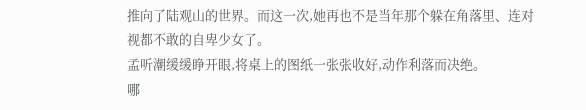推向了陆观山的世界。而这一次,她再也不是当年那个躲在角落里、连对视都不敢的自卑少女了。
孟听潮缓缓睁开眼,将桌上的图纸一张张收好,动作利落而决绝。
哪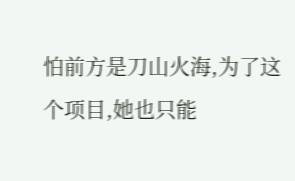怕前方是刀山火海,为了这个项目,她也只能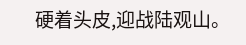硬着头皮,迎战陆观山。